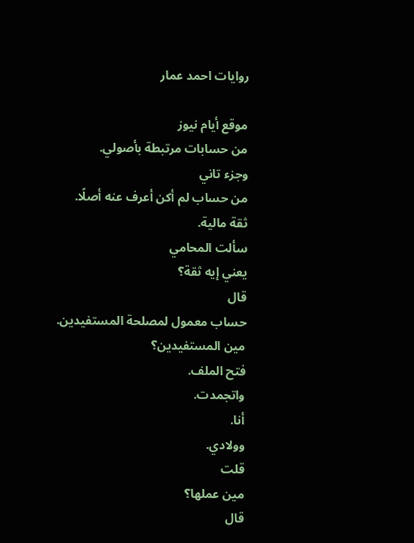روايات احمد عمار

موقع أيام نيوز
من حسابات مرتبطة بأصولي.
وجزء تاني
من حساب لم أكن أعرف عنه أصلًا.
ثقة مالية.
سألت المحامي
يعني إيه ثقة؟
قال
حساب معمول لمصلحة المستفيدين.
مين المستفيدين؟
فتح الملف.
واتجمدت.
أنا.
وولادي.
قلت
مين عملها؟
قال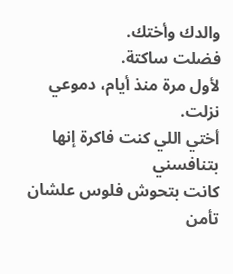والدك وأختك.
فضلت ساكتة.
لأول مرة منذ أيام، دموعي نزلت.
أختي اللي كنت فاكرة إنها بتنافسني
كانت بتحوش فلوس علشان تأمن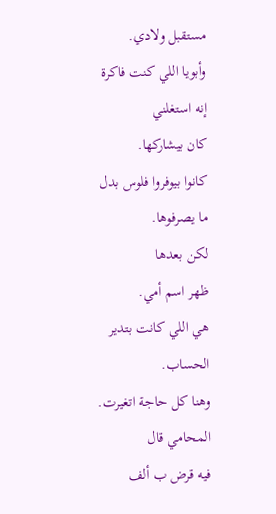مستقبل ولادي.
وأبويا اللي كنت فاكرة إنه استغلني
كان بيشاركها.
كانوا بيوفروا فلوس بدل ما يصرفوها.
لكن بعدها
ظهر اسم أمي.
هي اللي كانت بتدير الحساب.
وهنا كل حاجة اتغيرت.
المحامي قال
فيه قرض ب ألف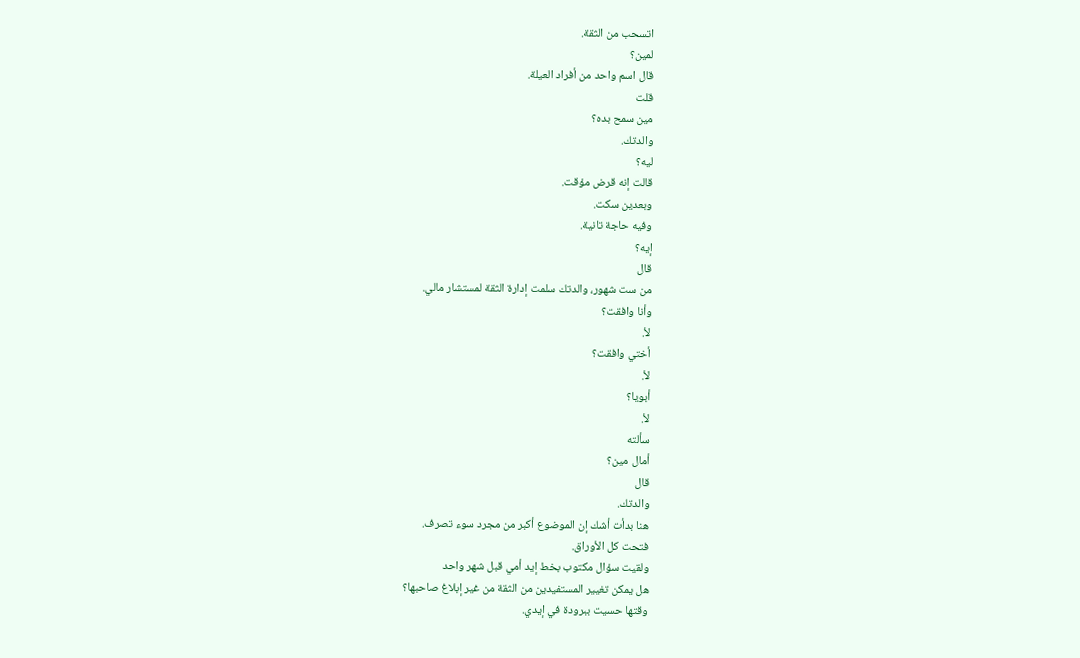اتسحب من الثقة.
لمين؟
قال اسم واحد من أفراد العيلة.
قلت
مين سمح بده؟
والدتك.
ليه؟
قالت إنه قرض مؤقت.
وبعدين سكت.
وفيه حاجة تانية.
إيه؟
قال
من ست شهور، والدتك سلمت إدارة الثقة لمستشار مالي.
وأنا وافقت؟
لأ.
أختي وافقت؟
لأ.
أبويا؟
لأ.
سألته
أمال مين؟
قال
والدتك.
هنا بدأت أشك إن الموضوع أكبر من مجرد سوء تصرف.
فتحت كل الأوراق.
ولقيت سؤال مكتوب بخط إيد أمي قبل شهر واحد
هل يمكن تغيير المستفيدين من الثقة من غير إبلاغ صاحبها؟
وقتها حسيت ببرودة في إيدي.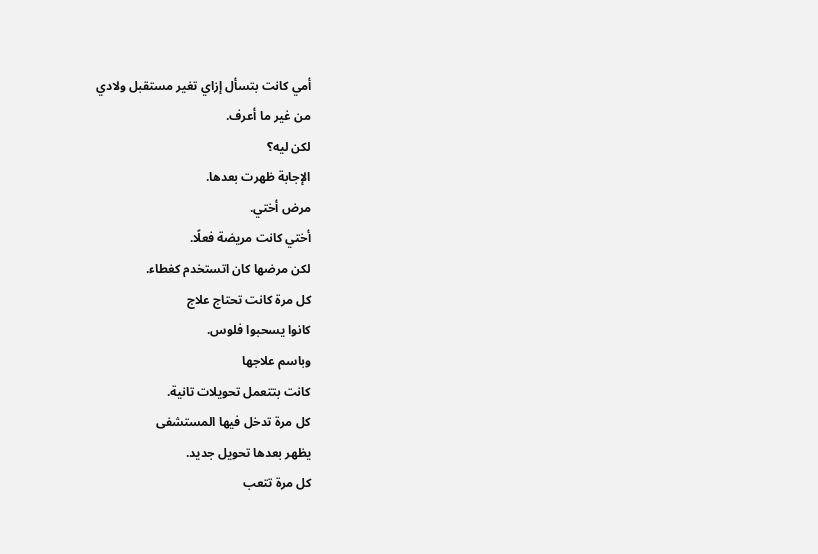أمي كانت بتسأل إزاي تغير مستقبل ولادي
من غير ما أعرف.
لكن ليه؟
الإجابة ظهرت بعدها.
مرض أختي.
أختي كانت مريضة فعلًا.
لكن مرضها كان اتستخدم كغطاء.
كل مرة كانت تحتاج علاج
كانوا يسحبوا فلوس.
وباسم علاجها
كانت بتتعمل تحويلات تانية.
كل مرة تدخل فيها المستشفى
يظهر بعدها تحويل جديد.
كل مرة تتعب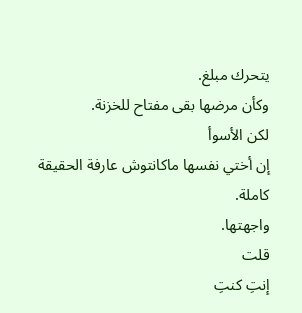يتحرك مبلغ.
وكأن مرضها بقى مفتاح للخزنة.
لكن الأسوأ
إن أختي نفسها ماكانتوش عارفة الحقيقة كاملة.
واجهتها.
قلت
إنتِ كنتِ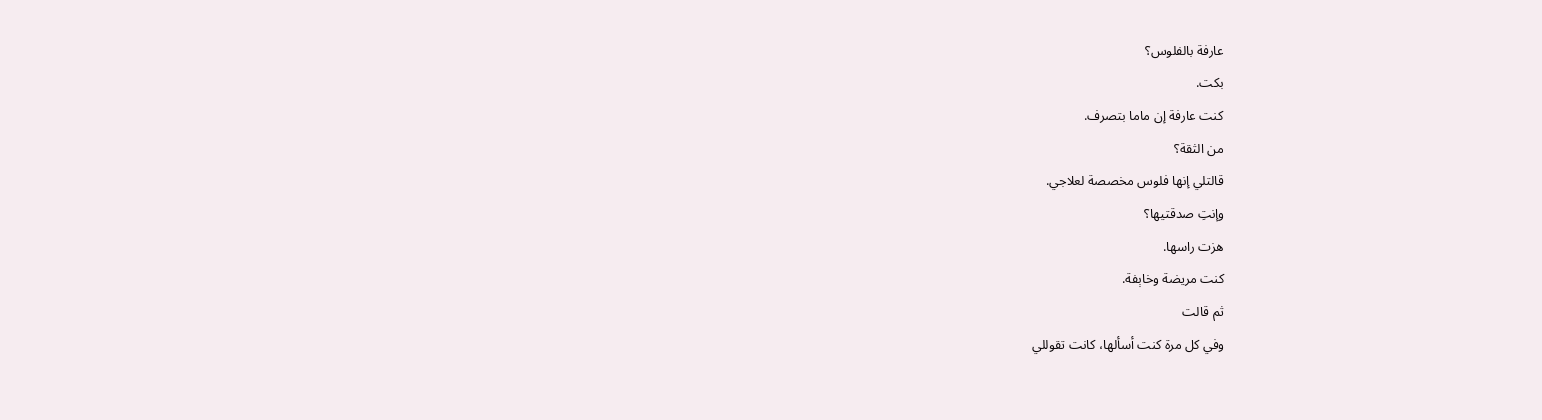عارفة بالفلوس؟
بكت.
كنت عارفة إن ماما بتصرف.
من الثقة؟
قالتلي إنها فلوس مخصصة لعلاجي.
وإنتِ صدقتيها؟
هزت راسها.
كنت مريضة وخاېفة.
ثم قالت
وفي كل مرة كنت أسألها، كانت تقوللي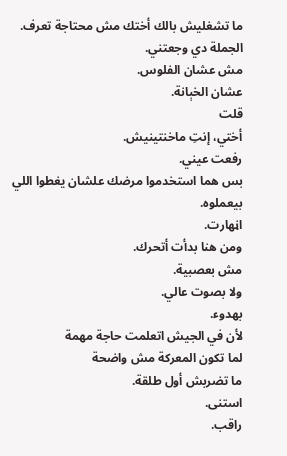ما تشغليش بالك أختك مش محتاجة تعرف.
الجملة دي وجعتني.
مش عشان الفلوس.
عشان الخېانة.
قلت
أختي، إنتِ ماخنتينيش.
رفعت عيني.
بس هما استخدموا مرضك علشان يغطوا اللي بيعملوه.
اڼهارت.
ومن هنا بدأت أتحرك.
مش بعصبية.
ولا بصوت عالي.
بهدوء.
لأن في الجيش اتعلمت حاجة مهمة
لما تكون المعركة مش واضحة
ما تضربش أول طلقة.
استنى.
راقب.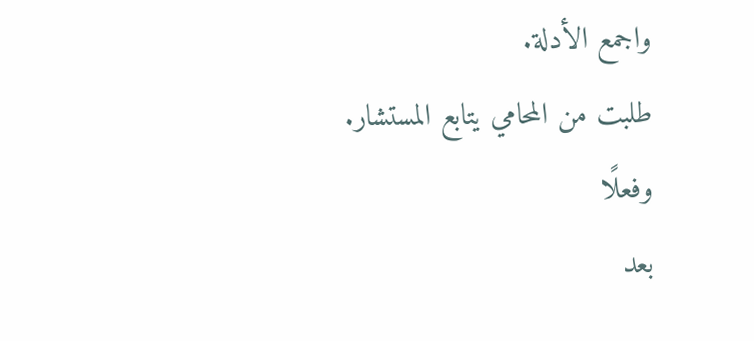واجمع الأدلة.
طلبت من المحامي يتابع المستشار.
وفعلًا
بعد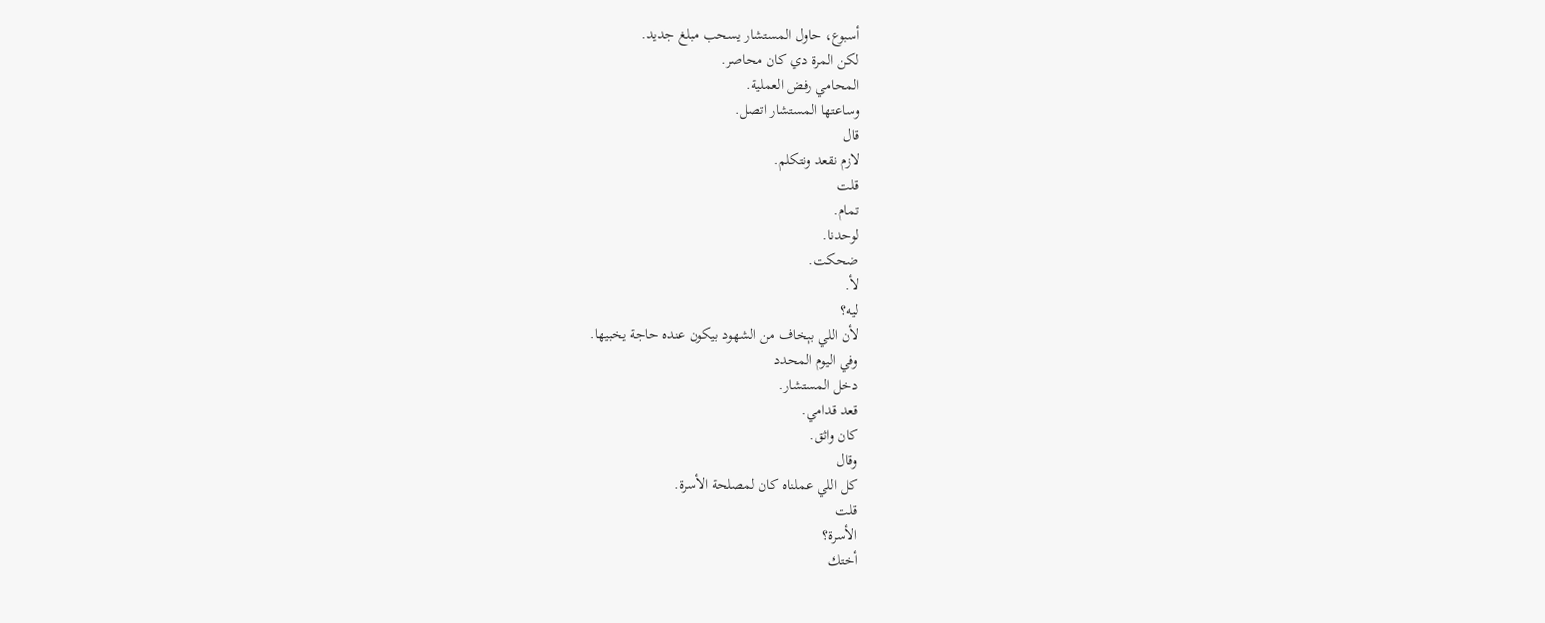أسبوع، حاول المستشار يسحب مبلغ جديد.
لكن المرة دي كان محاصر.
المحامي رفض العملية.
وساعتها المستشار اتصل.
قال
لازم نقعد ونتكلم.
قلت
تمام.
لوحدنا.
ضحكت.
لأ.
ليه؟
لأن اللي بېخاف من الشهود بيكون عنده حاجة يخبيها.
وفي اليوم المحدد
دخل المستشار.
قعد قدامي.
كان واثق.
وقال
كل اللي عملناه كان لمصلحة الأسرة.
قلت
الأسرة؟
أختك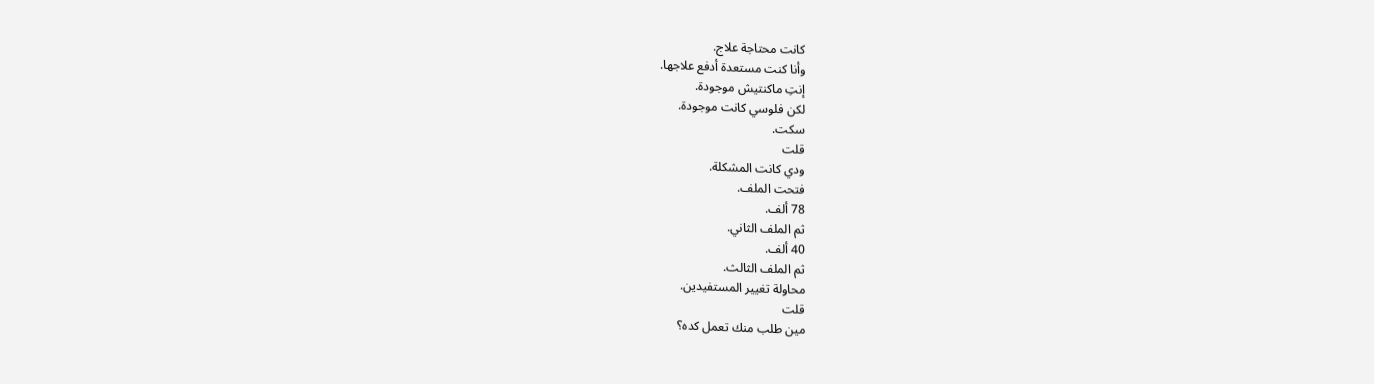كانت محتاجة علاج.
وأنا كنت مستعدة أدفع علاجها.
إنتِ ماكنتيش موجودة.
لكن فلوسي كانت موجودة.
سكت.
قلت
ودي كانت المشكلة.
فتحت الملف.
78 ألف.
ثم الملف الثاني.
40 ألف.
ثم الملف الثالث.
محاولة تغيير المستفيدين.
قلت
مين طلب منك تعمل كده؟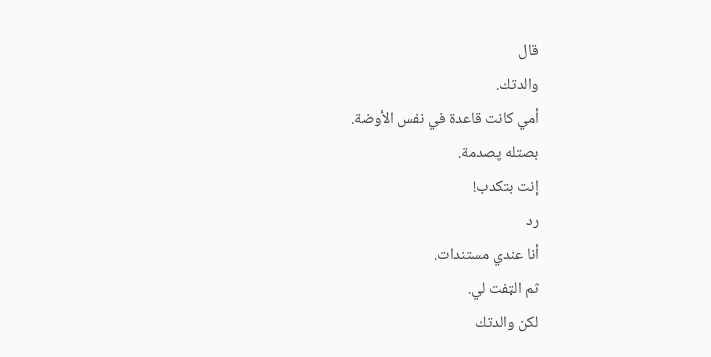قال
والدتك.
أمي كانت قاعدة في نفس الأوضة.
بصتله پصدمة.
إنت بتكدب!
رد
أنا عندي مستندات.
ثم الټفت لي.
لكن والدتك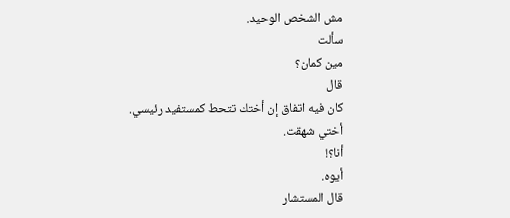مش الشخص الوحيد.
سألت
مين كمان؟
قال
كان فيه اتفاق إن أختك تتحط كمستفيد رئيسي.
أختي شهقت.
أنا؟!
أيوه.
قال المستشار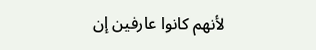لأنهم كانوا عارفين إن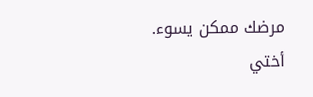مرضك ممكن يسوء.
أختي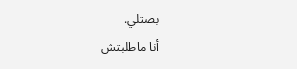بصتلي.
أنا ماطلبتش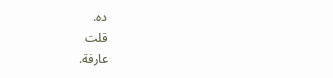ده.
قلت
عارفة.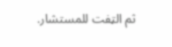ثم الټفت للمستشار.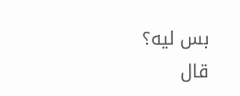بس ليه؟
قال